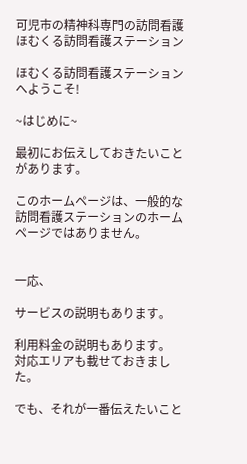可児市の精神科専門の訪問看護 ほむくる訪問看護ステーション

ほむくる訪問看護ステーションへようこそ!

~はじめに~

最初にお伝えしておきたいことがあります。

このホームページは、一般的な訪問看護ステーションのホームページではありません。


一応、

サービスの説明もあります。

利用料金の説明もあります。
対応エリアも載せておきました。

でも、それが一番伝えたいこと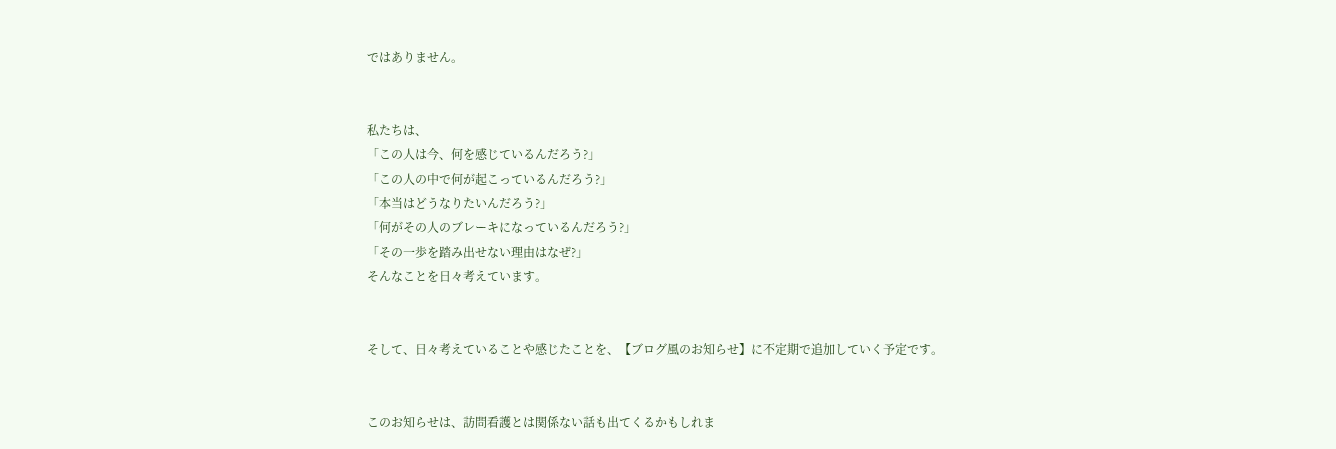ではありません。


私たちは、
「この人は今、何を感じているんだろう?」
「この人の中で何が起こっているんだろう?」
「本当はどうなりたいんだろう?」
「何がその人のブレーキになっているんだろう?」
「その一歩を踏み出せない理由はなぜ?」
そんなことを日々考えています。


そして、日々考えていることや感じたことを、【ブログ風のお知らせ】に不定期で追加していく予定です。


このお知らせは、訪問看護とは関係ない話も出てくるかもしれま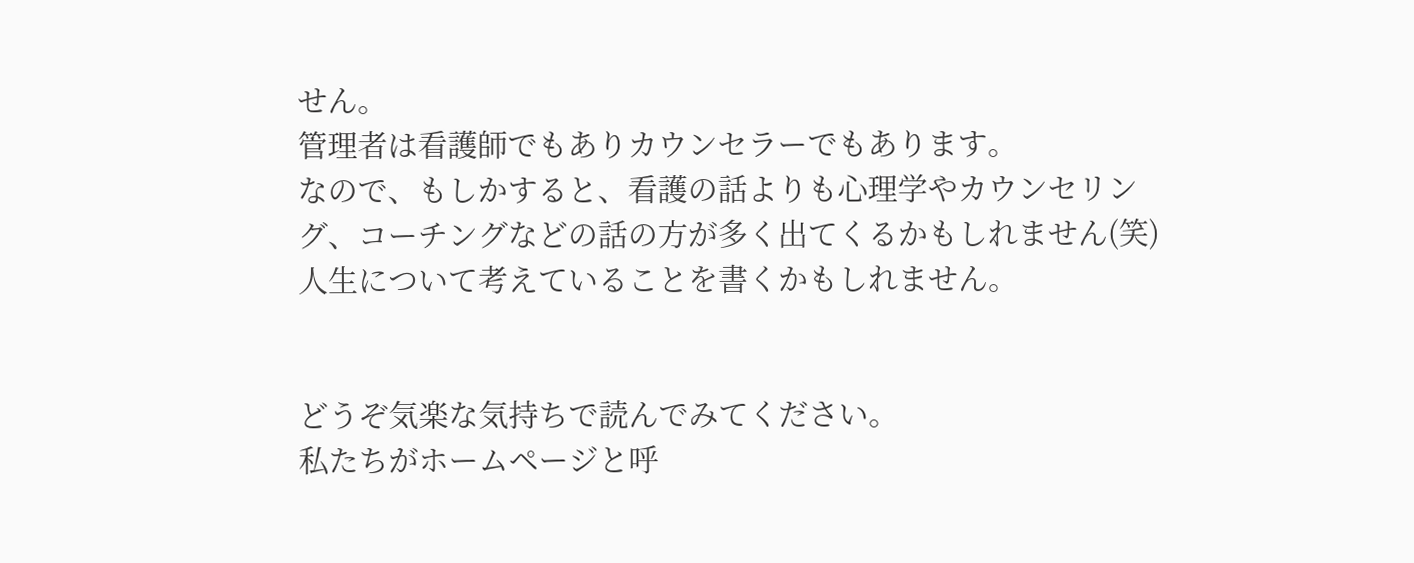せん。
管理者は看護師でもありカウンセラーでもあります。
なので、もしかすると、看護の話よりも心理学やカウンセリング、コーチングなどの話の方が多く出てくるかもしれません(笑)
人生について考えていることを書くかもしれません。


どうぞ気楽な気持ちで読んでみてください。
私たちがホームページと呼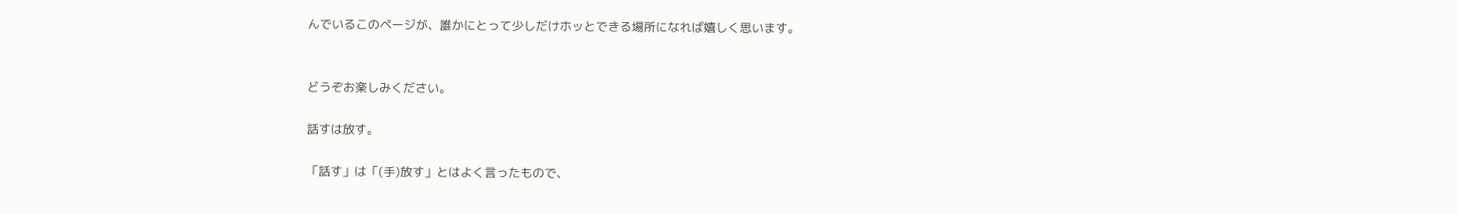んでいるこのページが、誰かにとって少しだけホッとできる場所になれば嬉しく思います。


どうぞお楽しみください。

話すは放す。

「話す」は「(手)放す」とはよく言ったもので、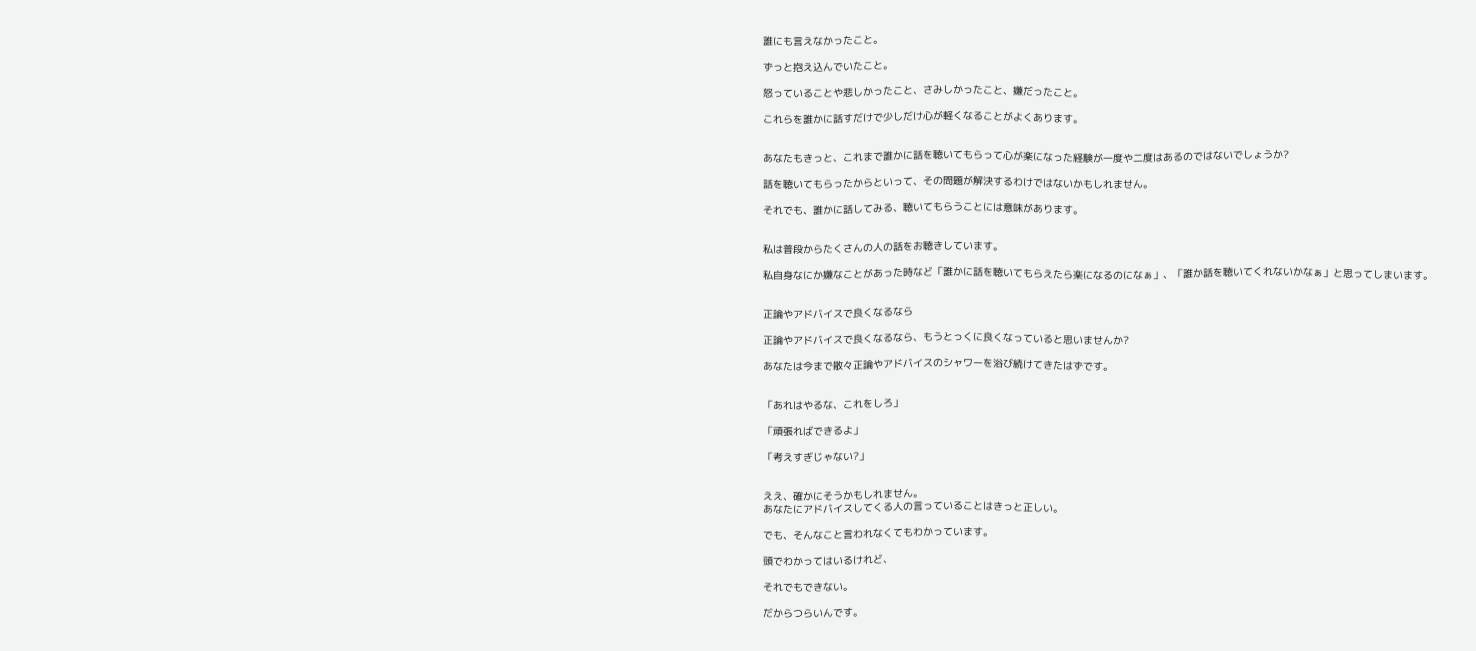誰にも言えなかったこと。

ずっと抱え込んでいたこと。

怒っていることや悲しかったこと、さみしかったこと、嫌だったこと。

これらを誰かに話すだけで少しだけ心が軽くなることがよくあります。


あなたもきっと、これまで誰かに話を聴いてもらって心が楽になった経験が一度や二度はあるのではないでしょうか?

話を聴いてもらったからといって、その問題が解決するわけではないかもしれません。

それでも、誰かに話してみる、聴いてもらうことには意味があります。


私は普段からたくさんの人の話をお聴きしています。

私自身なにか嫌なことがあった時など「誰かに話を聴いてもらえたら楽になるのになぁ」、「誰か話を聴いてくれないかなぁ」と思ってしまいます。


正論やアドバイスで良くなるなら

正論やアドバイスで良くなるなら、もうとっくに良くなっていると思いませんか?

あなたは今まで散々正論やアドバイスのシャワーを浴び続けてきたはずです。


「あれはやるな、これをしろ」

「頑張ればできるよ」

「考えすぎじゃない?」


ええ、確かにそうかもしれません。
あなたにアドバイスしてくる人の言っていることはきっと正しい。

でも、そんなこと言われなくてもわかっています。

頭でわかってはいるけれど、

それでもできない。

だからつらいんです。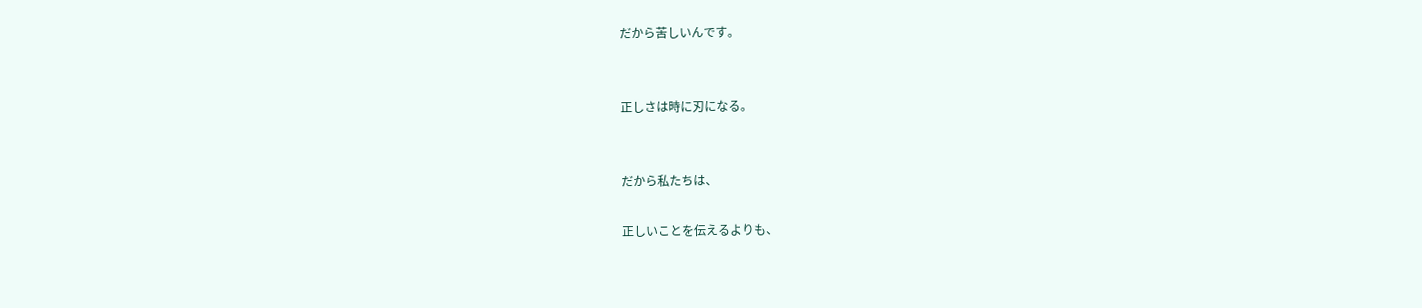だから苦しいんです。


正しさは時に刃になる。


だから私たちは、

正しいことを伝えるよりも、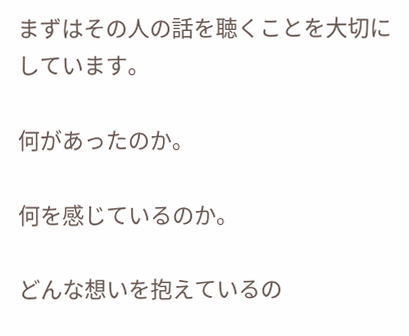まずはその人の話を聴くことを大切にしています。

何があったのか。

何を感じているのか。

どんな想いを抱えているの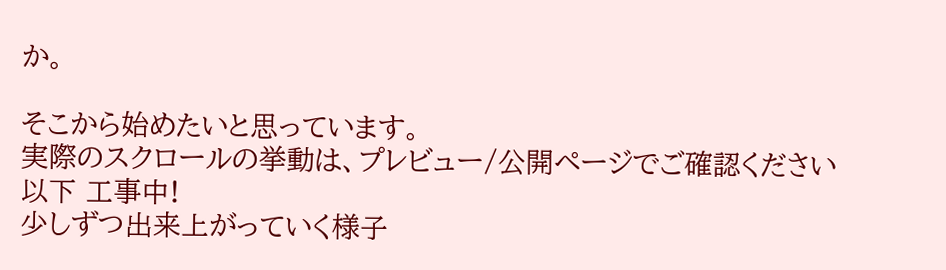か。

そこから始めたいと思っています。
実際のスクロールの挙動は、プレビュー/公開ページでご確認ください
以下 工事中!
少しずつ出来上がっていく様子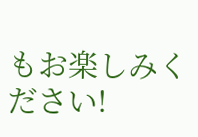もお楽しみください!